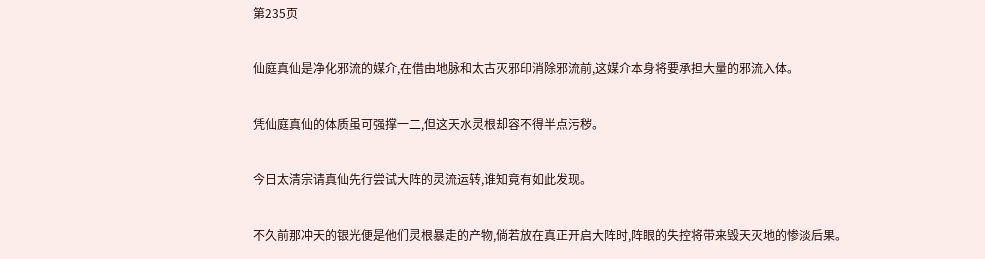第235页

仙庭真仙是净化邪流的媒介,在借由地脉和太古灭邪印消除邪流前,这媒介本身将要承担大量的邪流入体。

凭仙庭真仙的体质虽可强撑一二,但这天水灵根却容不得半点污秽。

今日太清宗请真仙先行尝试大阵的灵流运转,谁知竟有如此发现。

不久前那冲天的银光便是他们灵根暴走的产物,倘若放在真正开启大阵时,阵眼的失控将带来毁天灭地的惨淡后果。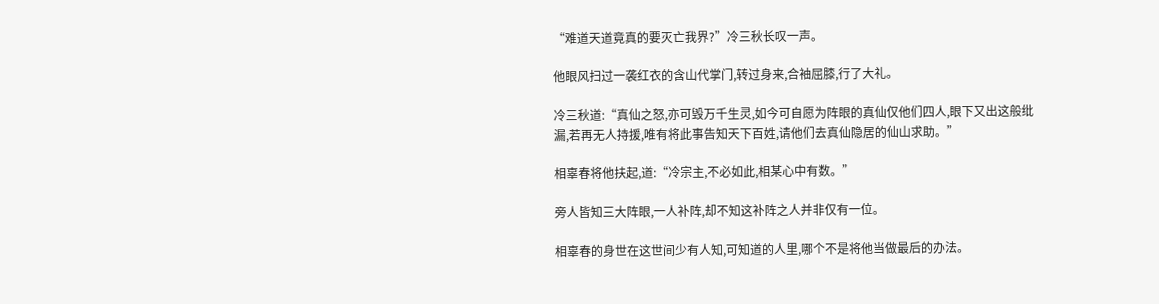“难道天道竟真的要灭亡我界?”冷三秋长叹一声。

他眼风扫过一袭红衣的含山代掌门,转过身来,合袖屈膝,行了大礼。

冷三秋道:“真仙之怒,亦可毁万千生灵,如今可自愿为阵眼的真仙仅他们四人,眼下又出这般纰漏,若再无人持援,唯有将此事告知天下百姓,请他们去真仙隐居的仙山求助。”

相辜春将他扶起,道:“冷宗主,不必如此,相某心中有数。”

旁人皆知三大阵眼,一人补阵,却不知这补阵之人并非仅有一位。

相辜春的身世在这世间少有人知,可知道的人里,哪个不是将他当做最后的办法。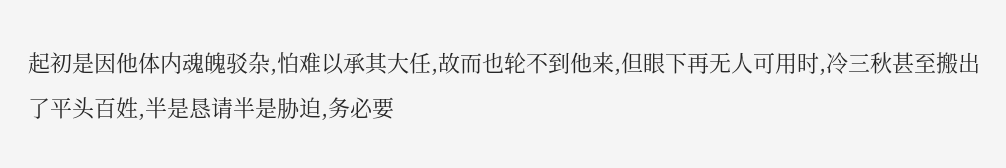起初是因他体内魂魄驳杂,怕难以承其大任,故而也轮不到他来,但眼下再无人可用时,冷三秋甚至搬出了平头百姓,半是恳请半是胁迫,务必要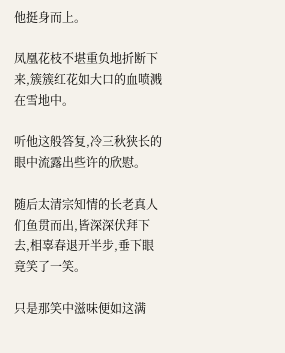他挺身而上。

凤凰花枝不堪重负地折断下来,簇簇红花如大口的血喷溅在雪地中。

听他这般答复,冷三秋狭长的眼中流露出些许的欣慰。

随后太清宗知情的长老真人们鱼贯而出,皆深深伏拜下去,相辜春退开半步,垂下眼竟笑了一笑。

只是那笑中滋味便如这满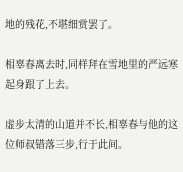地的残花,不堪细赏罢了。

相辜春离去时,同样拜在雪地里的严远寒起身跟了上去。

虚步太清的山道并不长,相辜春与他的这位师叔错落三步,行于此间。